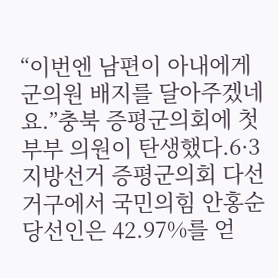“이번엔 남편이 아내에게 군의원 배지를 달아주겠네요.”충북 증평군의회에 첫 부부 의원이 탄생했다.6·3 지방선거 증평군의회 다선거구에서 국민의힘 안홍순 당선인은 42.97%를 얻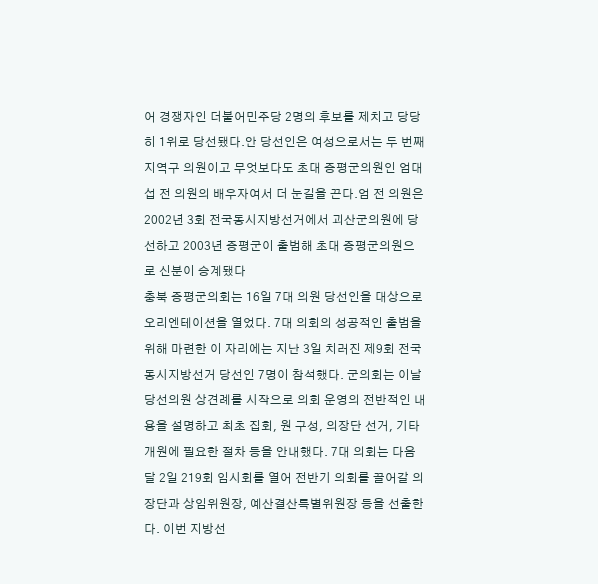어 경쟁자인 더불어민주당 2명의 후보를 제치고 당당히 1위로 당선됐다.안 당선인은 여성으로서는 두 번째 지역구 의원이고 무엇보다도 초대 증평군의원인 엄대섭 전 의원의 배우자여서 더 눈길을 끈다.엄 전 의원은 2002년 3회 전국동시지방선거에서 괴산군의원에 당선하고 2003년 증평군이 출범해 초대 증평군의원으로 신분이 승계됐다
충북 증평군의회는 16일 7대 의원 당선인을 대상으로 오리엔테이션을 열었다. 7대 의회의 성공적인 출범을 위해 마련한 이 자리에는 지난 3일 치러진 제9회 전국동시지방선거 당선인 7명이 참석했다. 군의회는 이날 당선의원 상견례를 시작으로 의회 운영의 전반적인 내용을 설명하고 최초 집회, 원 구성, 의장단 선거, 기타 개원에 필요한 절차 등을 안내했다. 7대 의회는 다음 달 2일 219회 임시회를 열어 전반기 의회를 끌어갈 의장단과 상임위원장, 예산결산특별위원장 등을 선출한다. 이번 지방선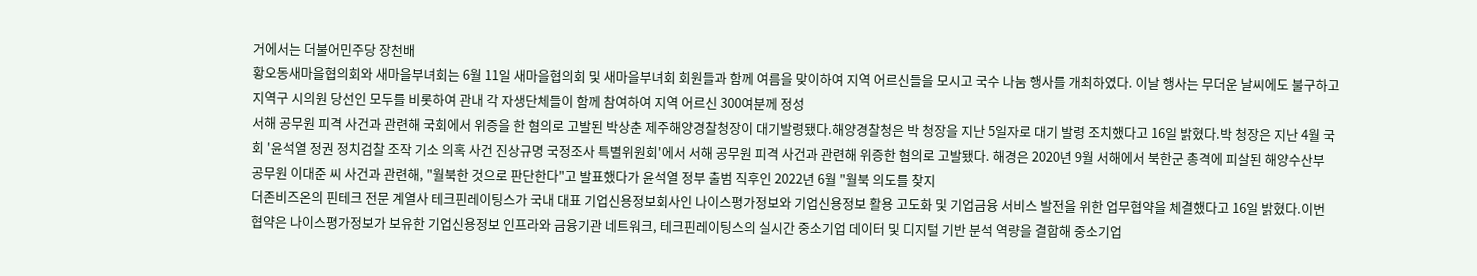거에서는 더불어민주당 장천배
황오동새마을협의회와 새마을부녀회는 6월 11일 새마을협의회 및 새마을부녀회 회원들과 함께 여름을 맞이하여 지역 어르신들을 모시고 국수 나눔 행사를 개최하였다. 이날 행사는 무더운 날씨에도 불구하고 지역구 시의원 당선인 모두를 비롯하여 관내 각 자생단체들이 함께 참여하여 지역 어르신 300여분께 정성
서해 공무원 피격 사건과 관련해 국회에서 위증을 한 혐의로 고발된 박상춘 제주해양경찰청장이 대기발령됐다.해양경찰청은 박 청장을 지난 5일자로 대기 발령 조치했다고 16일 밝혔다.박 청장은 지난 4월 국회 '윤석열 정권 정치검찰 조작 기소 의혹 사건 진상규명 국정조사 특별위원회'에서 서해 공무원 피격 사건과 관련해 위증한 혐의로 고발됐다. 해경은 2020년 9월 서해에서 북한군 총격에 피살된 해양수산부 공무원 이대준 씨 사건과 관련해, "월북한 것으로 판단한다"고 발표했다가 윤석열 정부 출범 직후인 2022년 6월 "월북 의도를 찾지
더존비즈온의 핀테크 전문 계열사 테크핀레이팅스가 국내 대표 기업신용정보회사인 나이스평가정보와 기업신용정보 활용 고도화 및 기업금융 서비스 발전을 위한 업무협약을 체결했다고 16일 밝혔다.이번 협약은 나이스평가정보가 보유한 기업신용정보 인프라와 금융기관 네트워크, 테크핀레이팅스의 실시간 중소기업 데이터 및 디지털 기반 분석 역량을 결합해 중소기업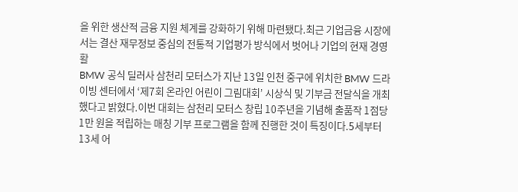을 위한 생산적 금융 지원 체계를 강화하기 위해 마련됐다.최근 기업금융 시장에서는 결산 재무정보 중심의 전통적 기업평가 방식에서 벗어나 기업의 현재 경영활
BMW 공식 딜러사 삼천리 모터스가 지난 13일 인천 중구에 위치한 BMW 드라이빙 센터에서 ‘제7회 온라인 어린이 그림대회’ 시상식 및 기부금 전달식을 개최했다고 밝혔다.이번 대회는 삼천리 모터스 창립 10주년을 기념해 출품작 1점당 1만 원을 적립하는 매칭 기부 프로그램을 함께 진행한 것이 특징이다.5세부터 13세 어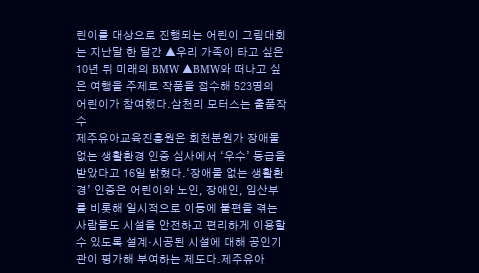린이를 대상으로 진행되는 어린이 그림대회는 지난달 한 달간 ▲우리 가족이 타고 싶은 10년 뒤 미래의 BMW ▲BMW와 떠나고 싶은 여행을 주제로 작품을 접수해 523명의 어린이가 참여했다.삼천리 모터스는 출품작 수
제주유아교육진흥원은 회천분원가 장애물 없는 생활환경 인증 심사에서 ‘우수’ 등급을 받았다고 16일 밝혔다.‘장애물 없는 생활환경’ 인증은 어린이와 노인, 장애인, 임산부를 비롯해 일시적으로 이동에 불편을 겪는 사람들도 시설을 안전하고 편리하게 이용할 수 있도록 설계·시공된 시설에 대해 공인기관이 평가해 부여하는 제도다.제주유아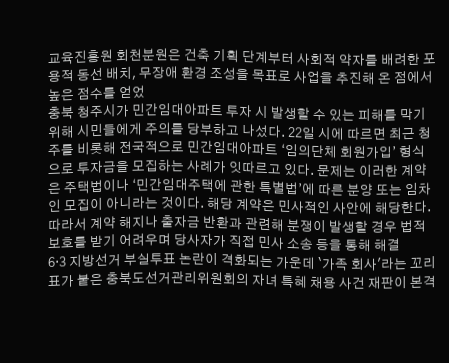교육진흥원 회천분원은 건축 기획 단계부터 사회적 약자를 배려한 포용적 동선 배치, 무장애 환경 조성을 목표로 사업을 추진해 온 점에서 높은 점수를 얻었
충북 청주시가 민간임대아파트 투자 시 발생할 수 있는 피해를 막기 위해 시민들에게 주의를 당부하고 나섰다. 22일 시에 따르면 최근 청주를 비롯해 전국적으로 민간임대아파트 ‘임의단체 회원가입’ 형식으로 투자금을 모집하는 사례가 잇따르고 있다. 문제는 이러한 계약은 주택법이나 ‘민간임대주택에 관한 특별법’에 따른 분양 또는 임차인 모집이 아니라는 것이다. 해당 계약은 민사적인 사안에 해당한다. 따라서 계약 해지나 출자금 반환과 관련해 분쟁이 발생할 경우 법적 보호를 받기 어려우며 당사자가 직접 민사 소송 등을 통해 해결
6·3 지방선거 부실투표 논란이 격화되는 가운데 `가족 회사'라는 꼬리표가 붙은 충북도선거관리위원회의 자녀 특혜 채용 사건 재판이 본격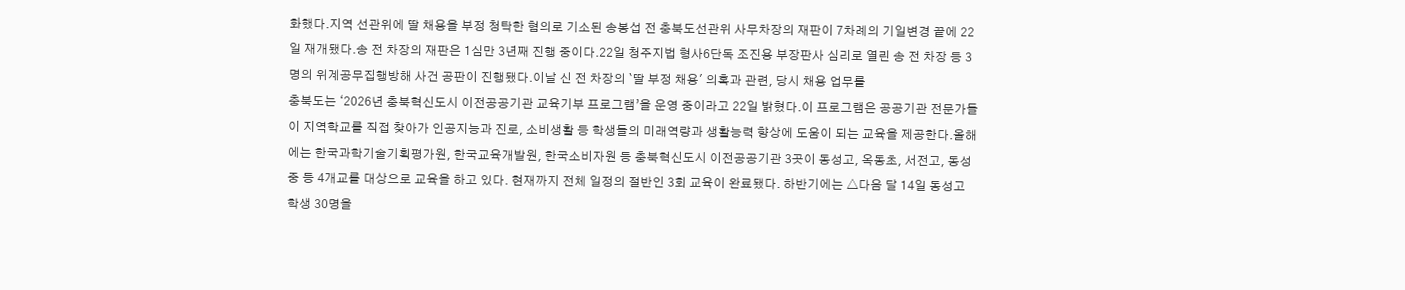화했다.지역 선관위에 딸 채용을 부정 청탁한 혐의로 기소된 송봉섭 전 충북도선관위 사무차장의 재판이 7차례의 기일변경 끝에 22일 재개됐다.송 전 차장의 재판은 1심만 3년째 진행 중이다.22일 청주지법 형사6단독 조진용 부장판사 심리로 열린 송 전 차장 등 3명의 위계공무집행방해 사건 공판이 진행됐다.이날 신 전 차장의 `딸 부정 채용' 의혹과 관련, 당시 채용 업무를
충북도는 ‘2026년 충북혁신도시 이전공공기관 교육기부 프로그램’을 운영 중이라고 22일 밝혔다.이 프로그램은 공공기관 전문가들이 지역학교를 직접 찾아가 인공지능과 진로, 소비생활 등 학생들의 미래역량과 생활능력 향상에 도움이 되는 교육을 제공한다.올해에는 한국과학기술기획평가원, 한국교육개발원, 한국소비자원 등 충북혁신도시 이전공공기관 3곳이 동성고, 옥동초, 서전고, 동성중 등 4개교를 대상으로 교육을 하고 있다. 현재까지 전체 일정의 절반인 3회 교육이 완료됐다. 하반기에는 △다음 달 14일 동성고 학생 30명을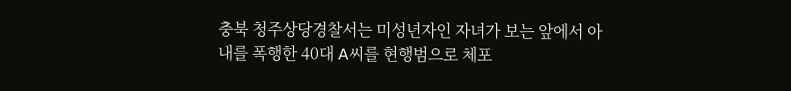충북 청주상당경찰서는 미성년자인 자녀가 보는 앞에서 아내를 폭행한 40대 A씨를 현행범으로 체포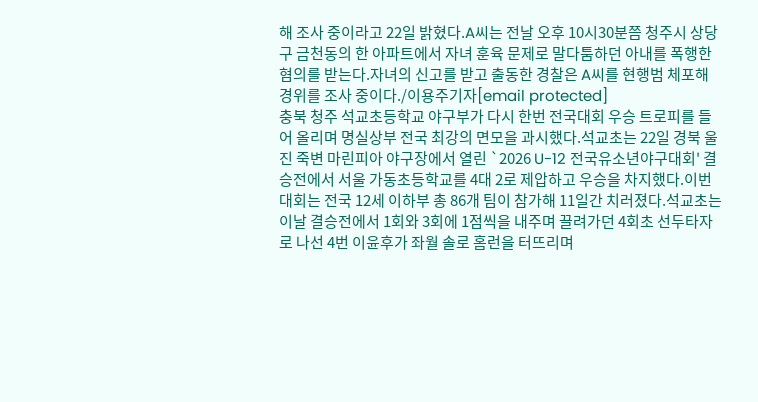해 조사 중이라고 22일 밝혔다.A씨는 전날 오후 10시30분쯤 청주시 상당구 금천동의 한 아파트에서 자녀 훈육 문제로 말다툼하던 아내를 폭행한 혐의를 받는다.자녀의 신고를 받고 출동한 경찰은 A씨를 현행범 체포해 경위를 조사 중이다./이용주기자[email protected]
충북 청주 석교초등학교 야구부가 다시 한번 전국대회 우승 트로피를 들어 올리며 명실상부 전국 최강의 면모을 과시했다.석교초는 22일 경북 울진 죽변 마린피아 야구장에서 열린 `2026 U-12 전국유소년야구대회' 결승전에서 서울 가동초등학교를 4대 2로 제압하고 우승을 차지했다.이번 대회는 전국 12세 이하부 총 86개 팀이 참가해 11일간 치러졌다.석교초는 이날 결승전에서 1회와 3회에 1점씩을 내주며 끌려가던 4회초 선두타자로 나선 4번 이윤후가 좌월 솔로 홈런을 터뜨리며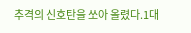추격의 신호탄을 쏘아 올렸다.1대